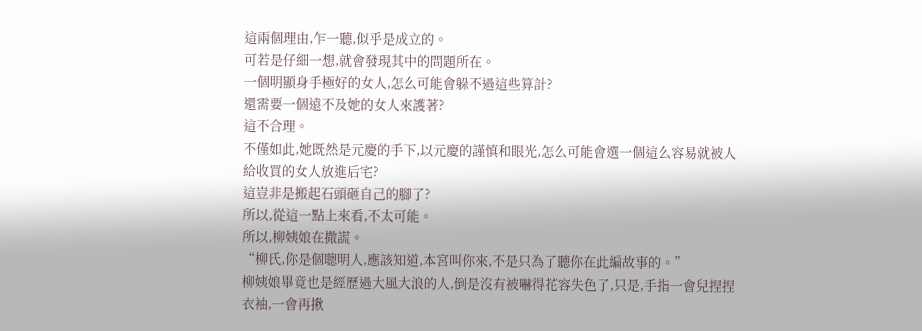這兩個理由,乍一聽,似乎是成立的。
可若是仔細一想,就會發現其中的問題所在。
一個明顯身手極好的女人,怎么可能會躲不過這些算計?
還需要一個遠不及她的女人來護著?
這不合理。
不僅如此,她既然是元慶的手下,以元慶的謹慎和眼光,怎么可能會選一個這么容易就被人給收買的女人放進后宅?
這豈非是搬起石頭砸自己的腳了?
所以,從這一點上來看,不太可能。
所以,柳姨娘在撒謊。
“柳氏,你是個聰明人,應該知道,本宮叫你來,不是只為了聽你在此編故事的。”
柳姨娘畢竟也是經歷過大風大浪的人,倒是沒有被嚇得花容失色了,只是,手指一會兒捏捏衣袖,一會再揪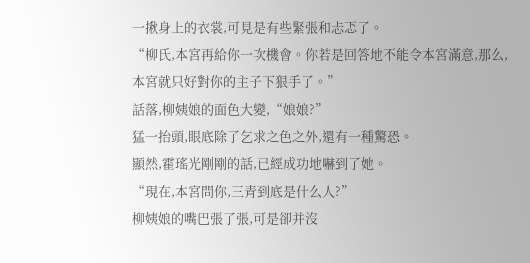一揪身上的衣裳,可見是有些緊張和忐忑了。
“柳氏,本宮再給你一次機會。你若是回答地不能令本宮滿意,那么,本宮就只好對你的主子下狠手了。”
話落,柳姨娘的面色大變,“娘娘?”
猛一抬頭,眼底除了乞求之色之外,還有一種驚恐。
顯然,霍瑤光剛剛的話,已經成功地嚇到了她。
“現在,本宮問你,三青到底是什么人?”
柳姨娘的嘴巴張了張,可是卻并沒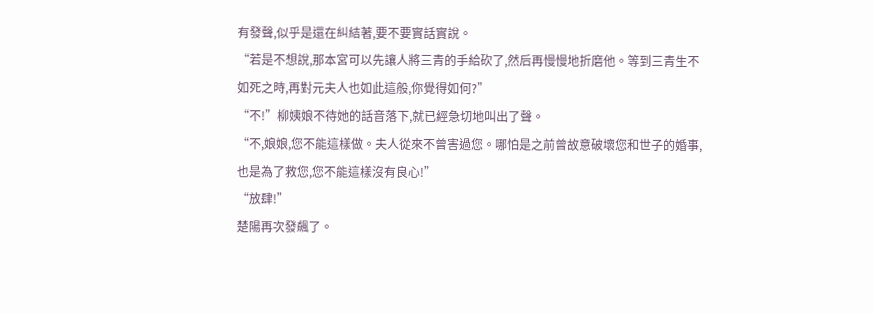有發聲,似乎是還在糾結著,要不要實話實說。
“若是不想說,那本宮可以先讓人將三青的手給砍了,然后再慢慢地折磨他。等到三青生不如死之時,再對元夫人也如此這般,你覺得如何?”
“不!”柳姨娘不待她的話音落下,就已經急切地叫出了聲。
“不,娘娘,您不能這樣做。夫人從來不曾害過您。哪怕是之前曾故意破壞您和世子的婚事,也是為了救您,您不能這樣沒有良心!”
“放肆!”
楚陽再次發飆了。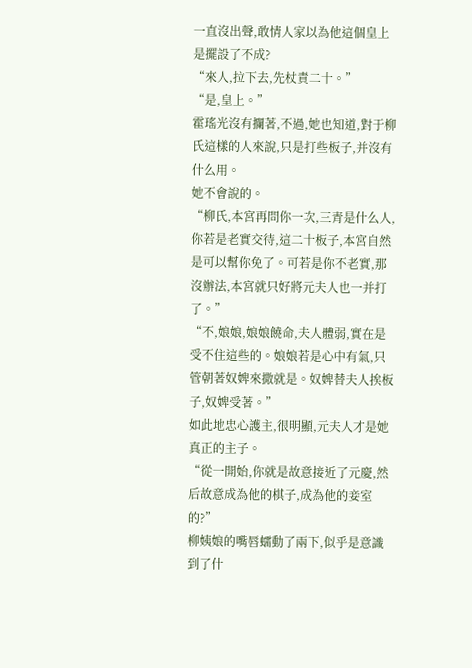一直沒出聲,敢情人家以為他這個皇上是擺設了不成?
“來人,拉下去,先杖責二十。”
“是,皇上。”
霍瑤光沒有攔著,不過,她也知道,對于柳氏這樣的人來說,只是打些板子,并沒有什么用。
她不會說的。
“柳氏,本宮再問你一次,三青是什么人,你若是老實交待,這二十板子,本宮自然是可以幫你免了。可若是你不老實,那沒辦法,本宮就只好將元夫人也一并打了。”
“不,娘娘,娘娘饒命,夫人體弱,實在是受不住這些的。娘娘若是心中有氣,只管朝著奴婢來撒就是。奴婢替夫人挨板子,奴婢受著。”
如此地忠心護主,很明顯,元夫人才是她真正的主子。
“從一開始,你就是故意接近了元慶,然后故意成為他的棋子,成為他的妾室的?”
柳姨娘的嘴唇蠕動了兩下,似乎是意識到了什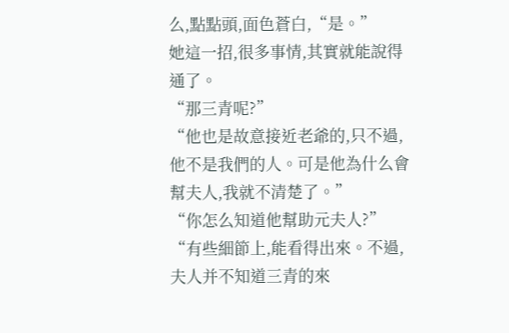么,點點頭,面色蒼白,“是。”
她這一招,很多事情,其實就能說得通了。
“那三青呢?”
“他也是故意接近老爺的,只不過,他不是我們的人。可是他為什么會幫夫人,我就不清楚了。”
“你怎么知道他幫助元夫人?”
“有些細節上,能看得出來。不過,夫人并不知道三青的來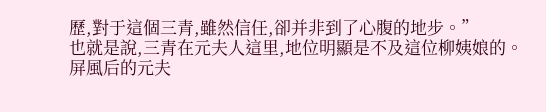歷,對于這個三青,雖然信任,卻并非到了心腹的地步。”
也就是說,三青在元夫人這里,地位明顯是不及這位柳姨娘的。
屏風后的元夫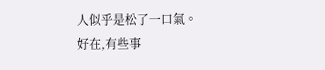人似乎是松了一口氣。
好在,有些事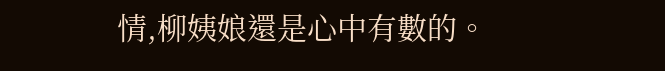情,柳姨娘還是心中有數的。